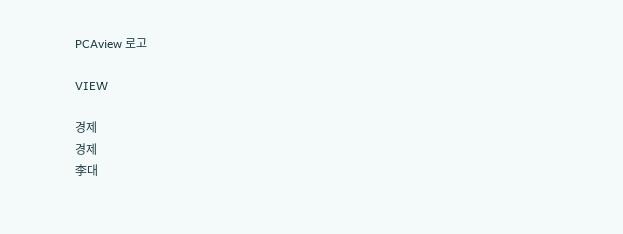PCAview 로고

VIEW

경제
경제
李대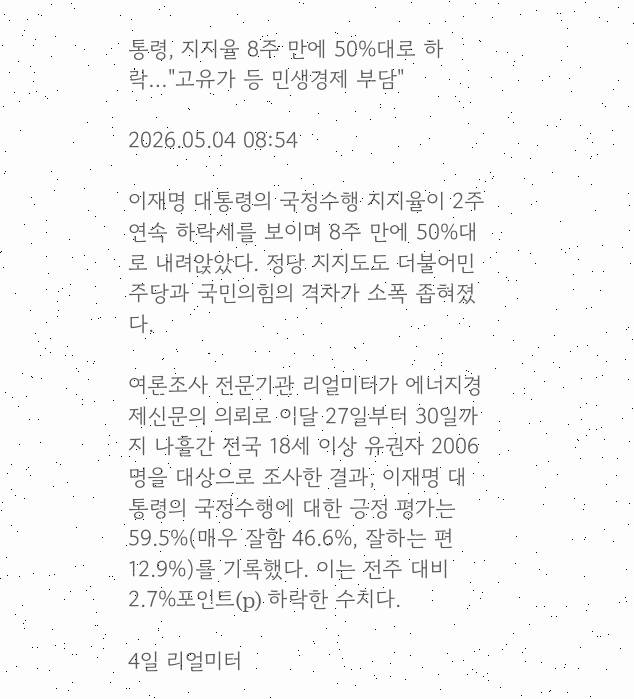통령, 지지율 8주 만에 50%대로 하락…"고유가 등 민생경제 부담"

2026.05.04 08:54

이재명 대통령의 국정수행 지지율이 2주 연속 하락세를 보이며 8주 만에 50%대로 내려앉았다. 정당 지지도도 더불어민주당과 국민의힘의 격차가 소폭 좁혀졌다.

여론조사 전문기관 리얼미터가 에너지경제신문의 의뢰로 이달 27일부터 30일까지 나흘간 전국 18세 이상 유권자 2006명을 대상으로 조사한 결과, 이재명 대통령의 국정수행에 대한 긍정 평가는 59.5%(매우 잘함 46.6%, 잘하는 편 12.9%)를 기록했다. 이는 전주 대비 2.7%포인트(p) 하락한 수치다.

4일 리얼미터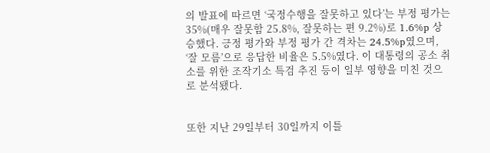의 발표에 따르면 ‘국정수행을 잘못하고 있다’는 부정 평가는 35%(매우 잘못함 25.8%, 잘못하는 편 9.2%)로 1.6%p 상승했다. 긍정 평가와 부정 평가 간 격차는 24.5%p였으며, ‘잘 모름’으로 응답한 비율은 5.5%였다. 이 대통령의 공소 취소를 위한 조작기소 특검 추진 등이 일부 영향을 미친 것으로 분석됐다.


또한 지난 29일부터 30일까지 이틀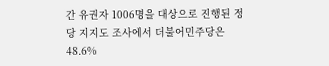간 유권자 1006명을 대상으로 진행된 정당 지지도 조사에서 더불어민주당은 48.6%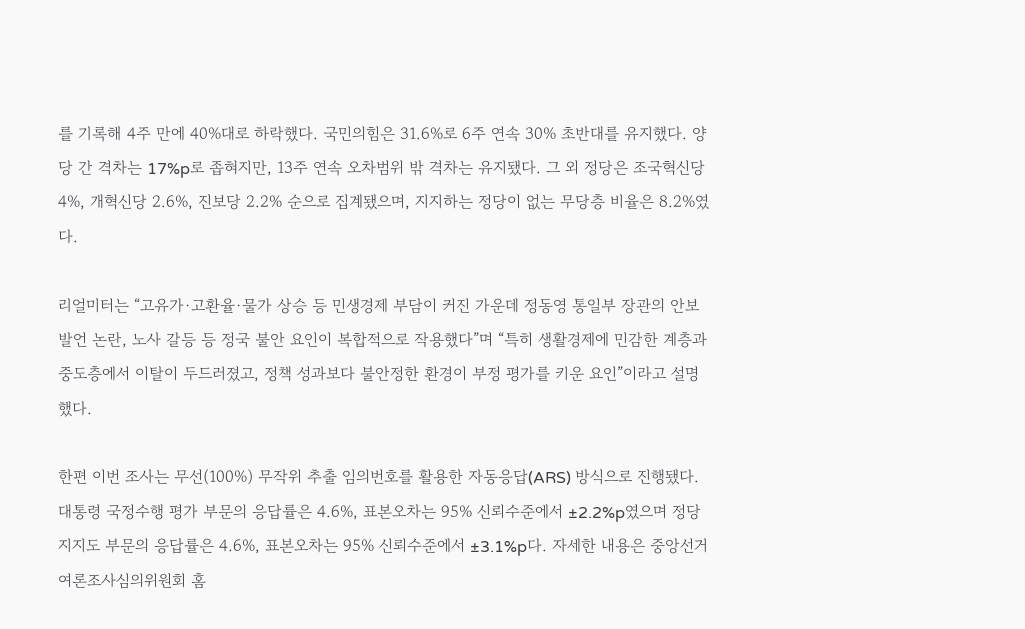를 기록해 4주 만에 40%대로 하락했다. 국민의힘은 31.6%로 6주 연속 30% 초반대를 유지했다. 양당 간 격차는 17%p로 좁혀지만, 13주 연속 오차범위 밖 격차는 유지됐다. 그 외 정당은 조국혁신당 4%, 개혁신당 2.6%, 진보당 2.2% 순으로 집계됐으며, 지지하는 정당이 없는 무당층 비율은 8.2%였다.

리얼미터는 “고유가·고환율·물가 상승 등 민생경제 부담이 커진 가운데 정동영 통일부 장관의 안보 발언 논란, 노사 갈등 등 정국 불안 요인이 복합적으로 작용했다”며 “특히 생활경제에 민감한 계층과 중도층에서 이탈이 두드러졌고, 정책 성과보다 불안정한 환경이 부정 평가를 키운 요인”이라고 설명했다.

한편 이번 조사는 무선(100%) 무작위 추출 임의번호를 활용한 자동응답(ARS) 방식으로 진행됐다. 대통령 국정수행 평가 부문의 응답률은 4.6%, 표본오차는 95% 신뢰수준에서 ±2.2%p였으며 정당 지지도 부문의 응답률은 4.6%, 표본오차는 95% 신뢰수준에서 ±3.1%p다. 자세한 내용은 중앙선거여론조사심의위원회 홈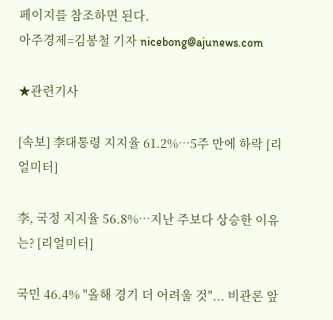페이지를 참조하면 된다.
아주경제=김봉철 기자 nicebong@ajunews.com

★관련기사

[속보] 李대통령 지지율 61.2%…5주 만에 하락 [리얼미터]

李, 국정 지지율 56.8%…지난 주보다 상승한 이유는? [리얼미터]

국민 46.4% "올해 경기 더 어려울 것"... 비관론 앞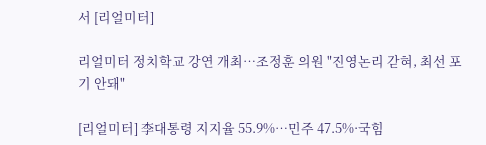서 [리얼미터]

리얼미터 정치학교 강연 개최…조정훈 의원 "진영논리 갇혀, 최선 포기 안돼"

[리얼미터] 李대통령 지지율 55.9%…민주 47.5%·국힘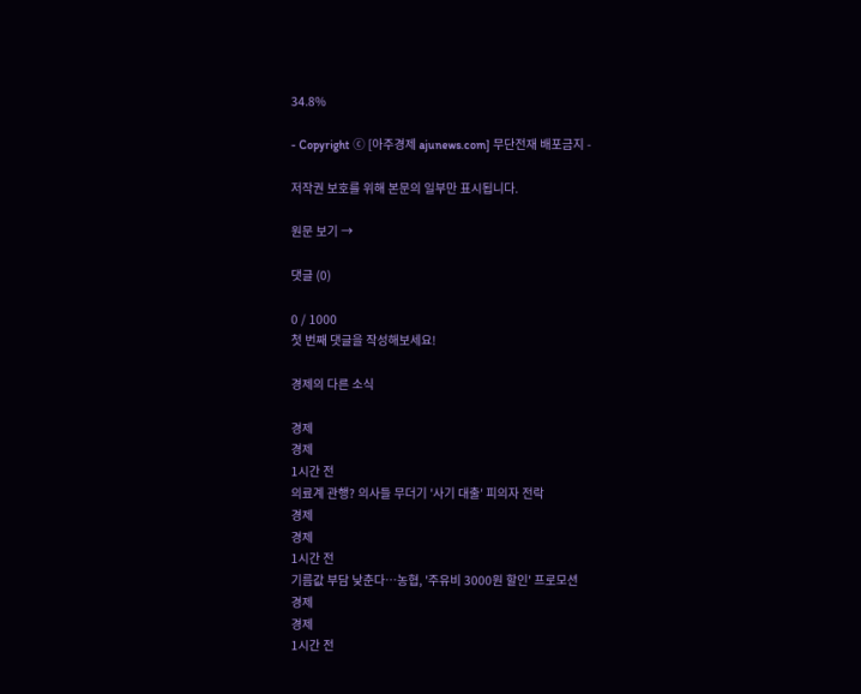34.8%

- Copyright ⓒ [아주경제 ajunews.com] 무단전재 배포금지 -

저작권 보호를 위해 본문의 일부만 표시됩니다.

원문 보기 →

댓글 (0)

0 / 1000
첫 번째 댓글을 작성해보세요!

경제의 다른 소식

경제
경제
1시간 전
의료계 관행? 의사들 무더기 '사기 대출' 피의자 전락
경제
경제
1시간 전
기름값 부담 낮춘다…농협, '주유비 3000원 할인' 프로모션
경제
경제
1시간 전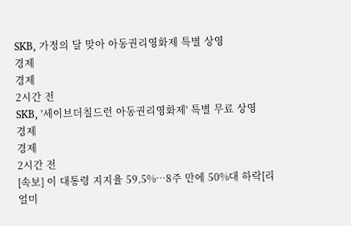SKB, 가정의 달 맞아 아동권리영화제 특별 상영
경제
경제
2시간 전
SKB, '세이브더칠드런 아동권리영화제' 특별 무료 상영
경제
경제
2시간 전
[속보] 이 대통령 지지율 59.5%…8주 만에 50%대 하락[리얼미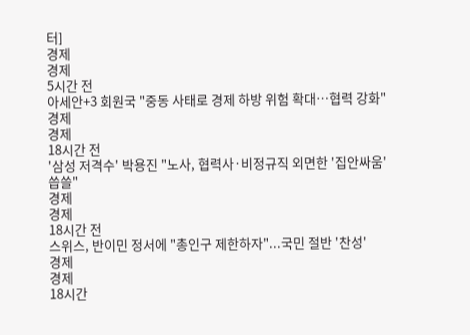터]
경제
경제
5시간 전
아세안+3 회원국 "중동 사태로 경제 하방 위험 확대…협력 강화"
경제
경제
18시간 전
'삼성 저격수' 박용진 "노사, 협력사·비정규직 외면한 '집안싸움' 씁쓸"
경제
경제
18시간 전
스위스, 반이민 정서에 "총인구 제한하자"...국민 절반 '찬성'
경제
경제
18시간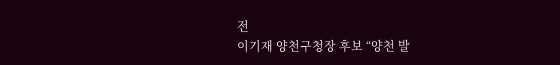전
이기재 양천구청장 후보 “양천 발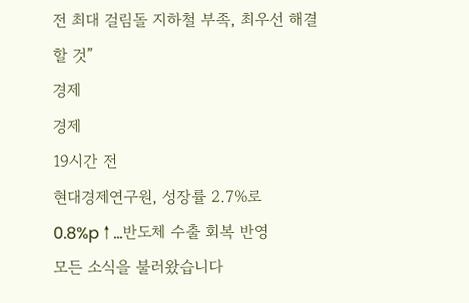전 최대 걸림돌 지하철 부족, 최우선 해결할 것”
경제
경제
19시간 전
현대경제연구원, 성장률 2.7%로 0.8%p↑…반도체 수출 회복 반영
모든 소식을 불러왔습니다